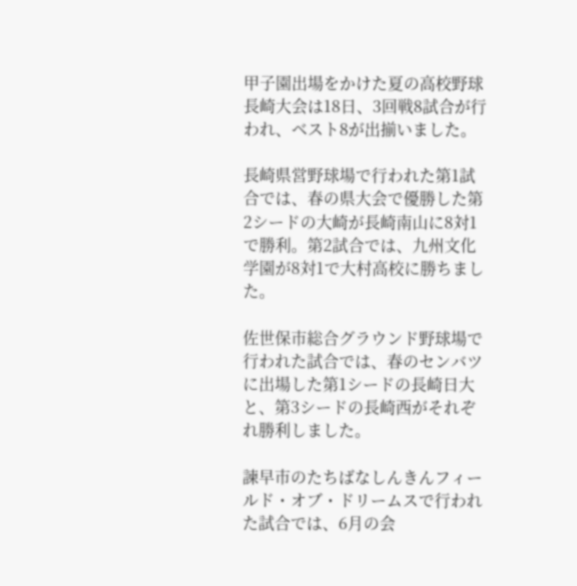甲子園出場をかけた夏の高校野球長崎大会は18日、3回戦8試合が行われ、ベスト8が出揃いました。

長崎県営野球場で行われた第1試合では、春の県大会で優勝した第2シードの大崎が長崎南山に8対1で勝利。第2試合では、九州文化学園が8対1で大村高校に勝ちました。

佐世保市総合グラウンド野球場で行われた試合では、春のセンバツに出場した第1シードの長崎日大と、第3シードの長崎西がそれぞれ勝利しました。

諫早市のたちばなしんきんフィールド・オブ・ドリームスで行われた試合では、6月の会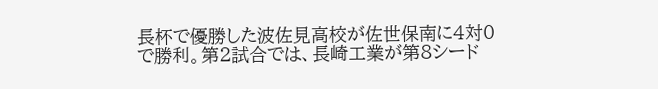長杯で優勝した波佐見高校が佐世保南に4対0で勝利。第2試合では、長崎工業が第8シード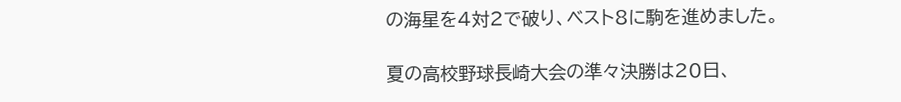の海星を4対2で破り、ベスト8に駒を進めました。

夏の高校野球長崎大会の準々決勝は20日、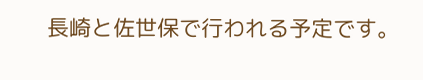長崎と佐世保で行われる予定です。